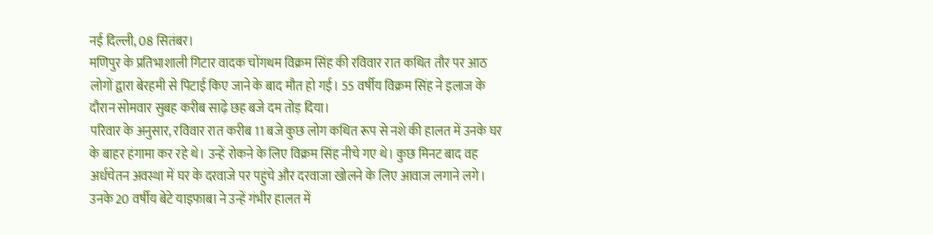नई दिल्ली, 08 सितंबर।
मणिपुर के प्रतिभाशाली गिटार वादक चोंगथम विक्रम सिंह की रविवार रात कथित तौर पर आठ लोगों द्वारा बेरहमी से पिटाई किए जाने के बाद मौत हो गई। 55 वर्षीय विक्रम सिंह ने इलाज के दौरान सोमवार सुबह करीब साढ़े छह बजे दम तोड़ दिया।
परिवार के अनुसार, रविवार रात करीब 11 बजे कुछ लोग कथित रूप से नशे की हालत में उनके घर के बाहर हंगामा कर रहे थे। उन्हें रोकने के लिए विक्रम सिंह नीचे गए थे। कुछ मिनट बाद वह अर्धचेतन अवस्था में घर के दरवाजे पर पहुंचे और दरवाजा खोलने के लिए आवाज लगाने लगे।
उनके 20 वर्षीय बेटे याइफाबा ने उन्हें गंभीर हालत में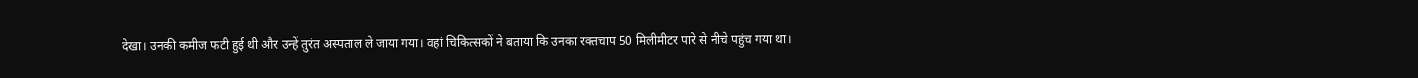देखा। उनकी कमीज फटी हुई थी और उन्हें तुरंत अस्पताल ले जाया गया। वहां चिकित्सकों ने बताया कि उनका रक्तचाप 50 मिलीमीटर पारे से नीचे पहुंच गया था।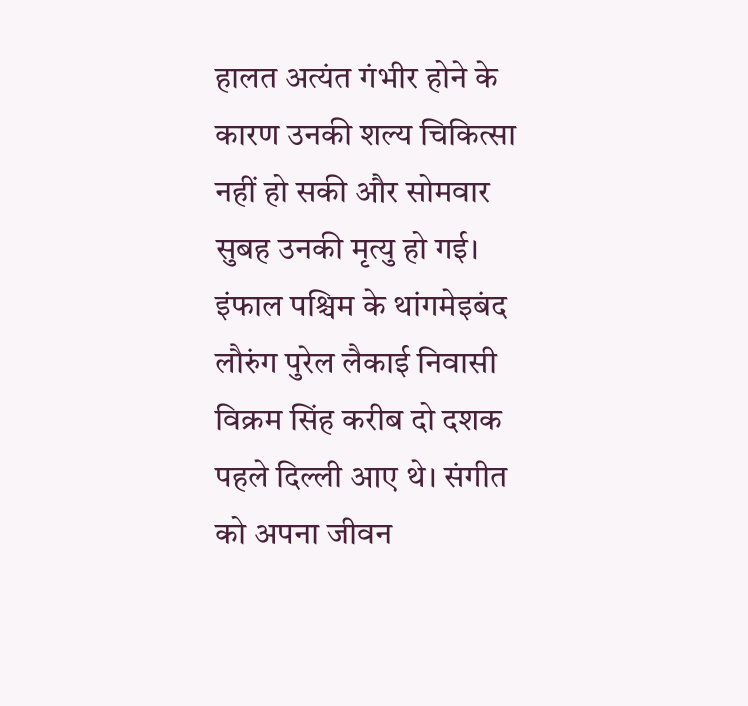हालत अत्यंत गंभीर होने के कारण उनकी शल्य चिकित्सा नहीं हो सकी और सोमवार सुबह उनकी मृत्यु हो गई।
इंफाल पश्चिम के थांगमेइबंद लौरुंग पुरेल लैकाई निवासी विक्रम सिंह करीब दो दशक पहले दिल्ली आए थे। संगीत को अपना जीवन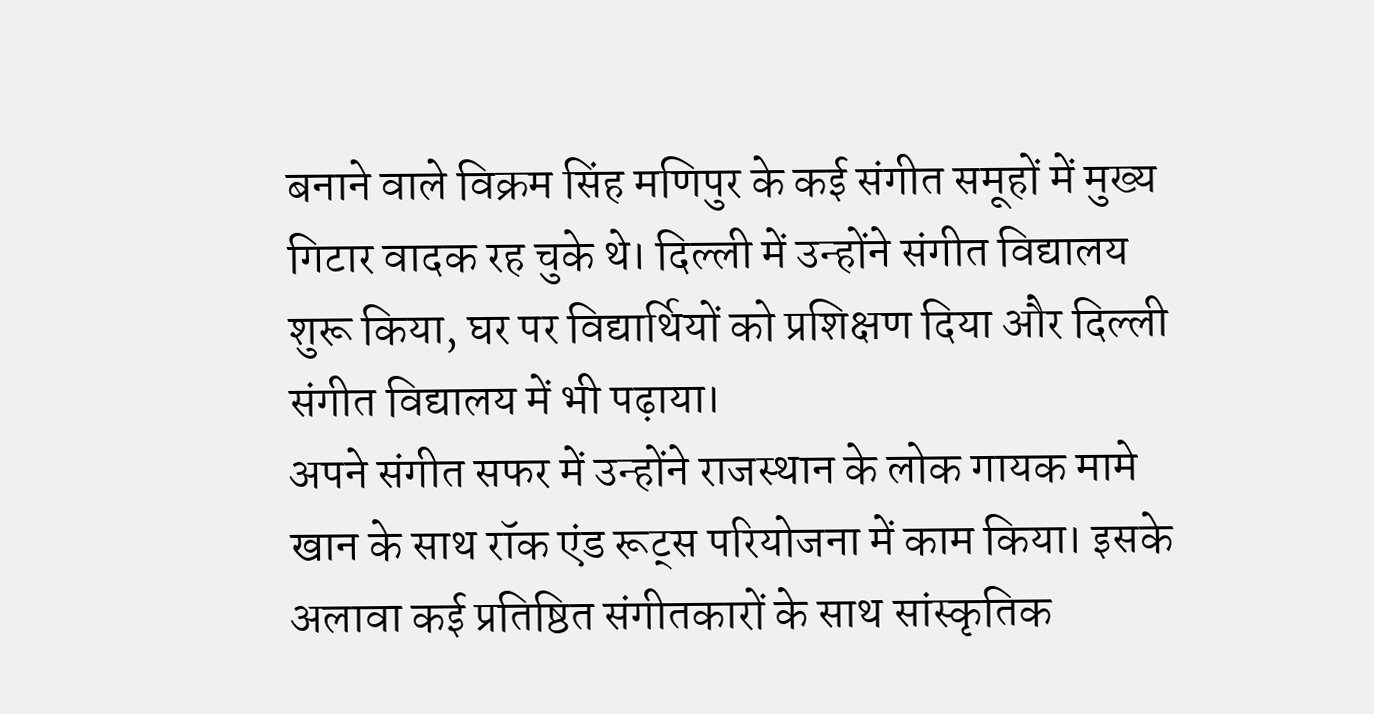बनाने वाले विक्रम सिंह मणिपुर के कई संगीत समूहों में मुख्य गिटार वादक रह चुके थे। दिल्ली में उन्होंने संगीत विद्यालय शुरू किया, घर पर विद्यार्थियों को प्रशिक्षण दिया और दिल्ली संगीत विद्यालय में भी पढ़ाया।
अपने संगीत सफर में उन्होंने राजस्थान के लोक गायक मामे खान के साथ रॉक एंड रूट्स परियोजना में काम किया। इसके अलावा कई प्रतिष्ठित संगीतकारों के साथ सांस्कृतिक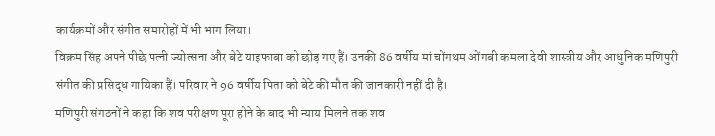कार्यक्रमों और संगीत समारोहों में भी भाग लिया।
विक्रम सिंह अपने पीछे पत्नी ज्योत्सना और बेटे याइफाबा को छोड़ गए हैं। उनकी 86 वर्षीय मां चोंगथम ओंगबी कमला देवी शास्त्रीय और आधुनिक मणिपुरी संगीत की प्रसिद्ध गायिका हैं। परिवार ने 96 वर्षीय पिता को बेटे की मौत की जानकारी नहीं दी है।
मणिपुरी संगठनों ने कहा कि शव परीक्षण पूरा होने के बाद भी न्याय मिलने तक शव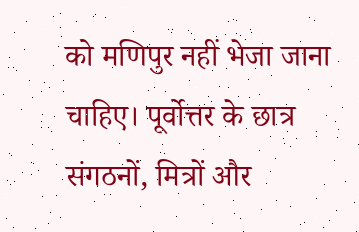को मणिपुर नहीं भेजा जाना चाहिए। पूर्वोत्तर के छात्र संगठनों, मित्रों और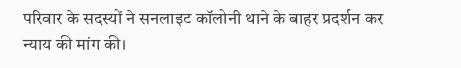परिवार के सदस्यों ने सनलाइट कॉलोनी थाने के बाहर प्रदर्शन कर न्याय की मांग की।